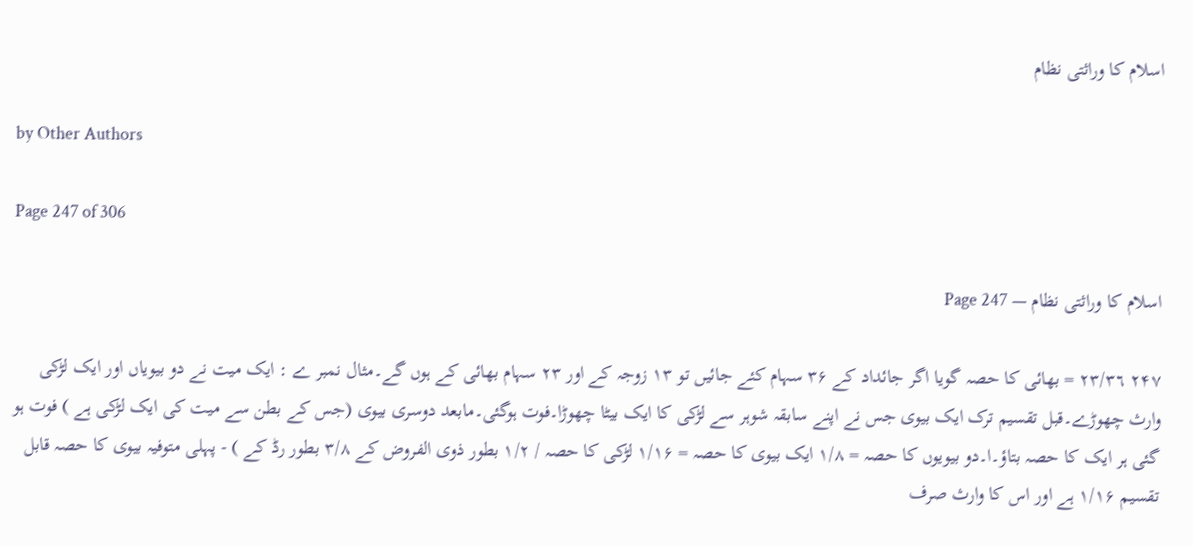اسلام کا وراثتی نظام

by Other Authors

Page 247 of 306

اسلام کا وراثتی نظام — Page 247

۲۴۷ ٢٣/٣٦ = بھائی کا حصہ گویا اگر جائداد کے ۳۶ سہام کئے جائیں تو ۱۳ زوجہ کے اور ۲۳ سہام بھائی کے ہوں گے۔مثال نمبر ے : ایک میت نے دو بیویاں اور ایک لڑکی وارث چھوڑے۔قبل تقسیم ترک ایک بیوی جس نے اپنے سابقہ شوہر سے لڑکی کا ایک بیٹا چھوڑا۔فوت ہوگئی۔مابعد دوسری بیوی (جس کے بطن سے میت کی ایک لڑکی ہے ) فوت ہو گئی ہر ایک کا حصہ بتاؤ۔ا۔دو بیویوں کا حصہ = ۱/۸ ایک بیوی کا حصہ = ۱/۱۶ لڑکی کا حصہ / ۱/۲ بطور ذوی الفروض کے ۳/۸ بطور رڈ کے ) - پہلی متوفیہ بیوی کا حصہ قابل تقسیم ۱/۱۶ ہے اور اس کا وارث صرف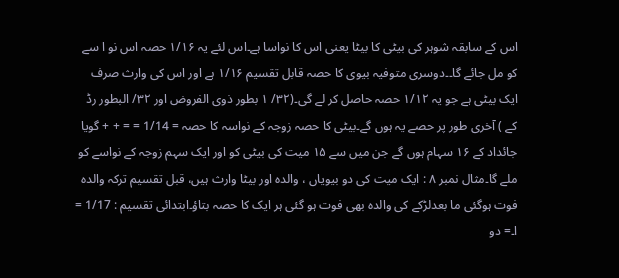اس کے سابقہ شوہر کی بیٹی کا بیٹا یعنی اس کا نواسا ہے۔اس لئے یہ ۱/۱۶ حصہ اس نو ا سے کو مل جائے گا۔۔دوسری متوفیہ بیوی کا حصہ قابل تقسیم ۱/۱۶ ہے اور اس کی وارث صرف ایک بیٹی ہے جو یہ ۱/۱۲ حصہ حاصل کر لے گی۔(۳۲/ ۱ بطور ذوی الفروض اور ۳۲/ البطور رڈ کے ) آخری طور پر حصے یہ ہوں گے۔بیٹی کا حصہ زوجہ کے نواسہ کا حصہ = 1/14 = = + + گویا جائداد کے ۱۶ سہام ہوں گے جن میں سے ۱۵ میت کی بیٹی کو اور ایک سہم زوجہ کے نواسے کو ملے گا۔مثال نمبر ۸ : ایک میت کی دو بیویاں ، والدہ اور بیٹا وارث ہیں، قبل تقسیم ترکہ والدہ فوت ہوگئی ما بعدلڑکے کی والدہ بھی فوت ہو گئی ہر ایک کا حصہ بتاؤ۔ابتدائی تقسیم : 1/17 = ا۔= دو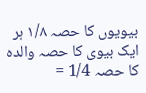بیویوں کا حصہ ۱/۸ ہر ایک بیوی کا حصہ والدہ کا حصہ 1/4 =